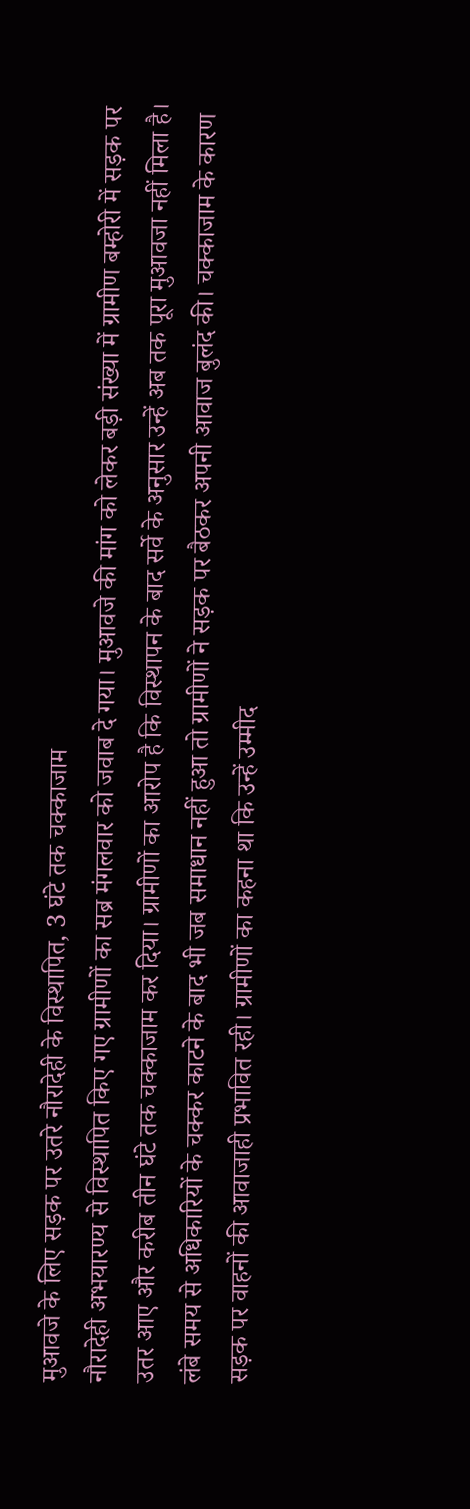मुआवजे के लिए सड़क पर उतरे नौरादेही के विस्थापित, 3 घंटे तक चक्काजाम
नौरादेही अभयारण्य से विस्थापित किए गए ग्रामीणों का सब्र मंगलवार को जवाब दे गया। मुआवजे की मांग को लेकर बड़ी संख्या में ग्रामीण बम्होरी में सड़क पर उतर आए और करीब तीन घंटे तक चक्काजाम कर दिया। ग्रामीणों का आरोप है कि विस्थापन के बाद सर्वे के अनुसार उन्हें अब तक पूरा मुआवजा नहीं मिला है।
लंबे समय से अधिकारियों के चक्कर काटने के बाद भी जब समाधान नहीं हुआ तो ग्रामीणों ने सड़क पर बैठकर अपनी आवाज बुलंद की। चक्काजाम के कारण सड़क पर वाहनों की आवाजाही प्रभावित रही। ग्रामीणों का कहना था कि उन्हें उम्मीद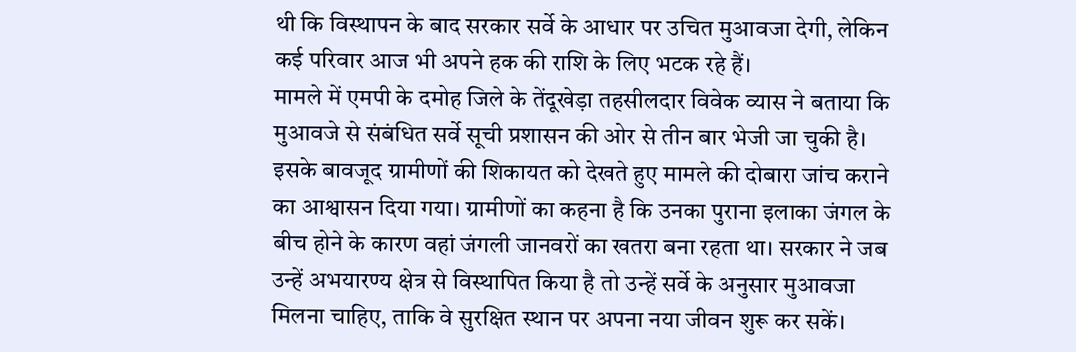थी कि विस्थापन के बाद सरकार सर्वे के आधार पर उचित मुआवजा देगी, लेकिन कई परिवार आज भी अपने हक की राशि के लिए भटक रहे हैं।
मामले में एमपी के दमोह जिले के तेंदूखेड़ा तहसीलदार विवेक व्यास ने बताया कि मुआवजे से संबंधित सर्वे सूची प्रशासन की ओर से तीन बार भेजी जा चुकी है। इसके बावजूद ग्रामीणों की शिकायत को देखते हुए मामले की दोबारा जांच कराने का आश्वासन दिया गया। ग्रामीणों का कहना है कि उनका पुराना इलाका जंगल के बीच होने के कारण वहां जंगली जानवरों का खतरा बना रहता था। सरकार ने जब उन्हें अभयारण्य क्षेत्र से विस्थापित किया है तो उन्हें सर्वे के अनुसार मुआवजा मिलना चाहिए, ताकि वे सुरक्षित स्थान पर अपना नया जीवन शुरू कर सकें।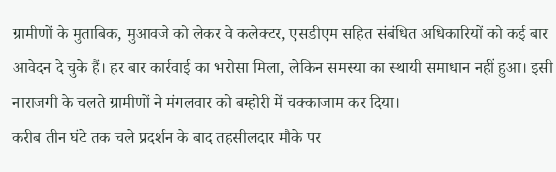ग्रामीणों के मुताबिक, मुआवजे को लेकर वे कलेक्टर, एसडीएम सहित संबंधित अधिकारियों को कई बार आवेदन दे चुके हैं। हर बार कार्रवाई का भरोसा मिला, लेकिन समस्या का स्थायी समाधान नहीं हुआ। इसी नाराजगी के चलते ग्रामीणों ने मंगलवार को बम्होरी में चक्काजाम कर दिया।
करीब तीन घंटे तक चले प्रदर्शन के बाद तहसीलदार मौके पर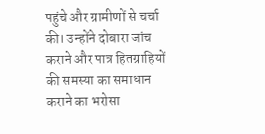पहुंचे और ग्रामीणों से चर्चा की। उन्होंने दोबारा जांच कराने और पात्र हितग्राहियों की समस्या का समाधान कराने का भरोसा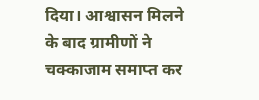दिया। आश्वासन मिलने के बाद ग्रामीणों ने चक्काजाम समाप्त कर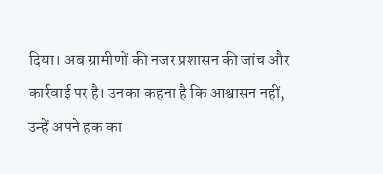दिया। अब ग्रामीणों की नजर प्रशासन की जांच और कार्रवाई पर है। उनका कहना है कि आश्वासन नहीं, उन्हें अपने हक का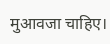मुआवजा चाहिए।